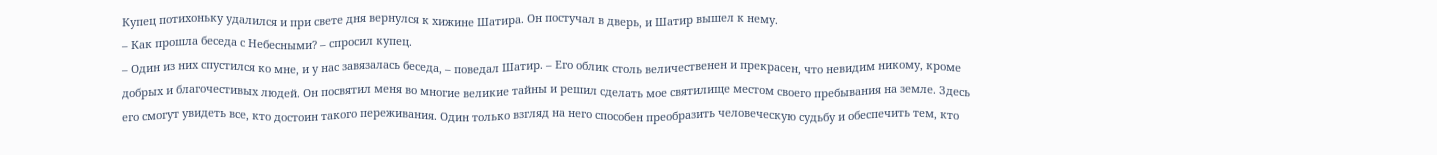Купец потихоньку удалился и при свете дня вернулся к хижине Шатира. Он постучал в дверь, и Шатир вышел к нему.
– Как прошла беседа с Небесными? – спросил купец.
– Один из них спустился ко мне, и у нас завязалась беседа, – поведал Шатир. – Его облик столь величественен и прекрасен, что невидим никому, кроме добрых и благочестивых людей. Он посвятил меня во многие великие тайны и решил сделать мое святилище местом своего пребывания на земле. Здесь его смогут увидеть все, кто достоин такого переживания. Один только взгляд на него способен преобразить человеческую судьбу и обеспечить тем, кто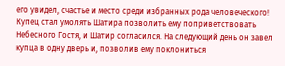его увидел, счастье и место среди избранных рода человеческого!
Купец стал умолять Шатира позволить ему поприветствовать Небесного Гостя, и Шатир согласился. На следующий день он завел купца в одну дверь и, позволив ему поклониться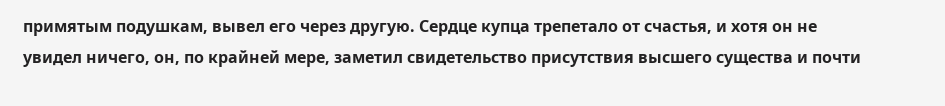примятым подушкам, вывел его через другую. Сердце купца трепетало от счастья, и хотя он не увидел ничего, он, по крайней мере, заметил свидетельство присутствия высшего существа и почти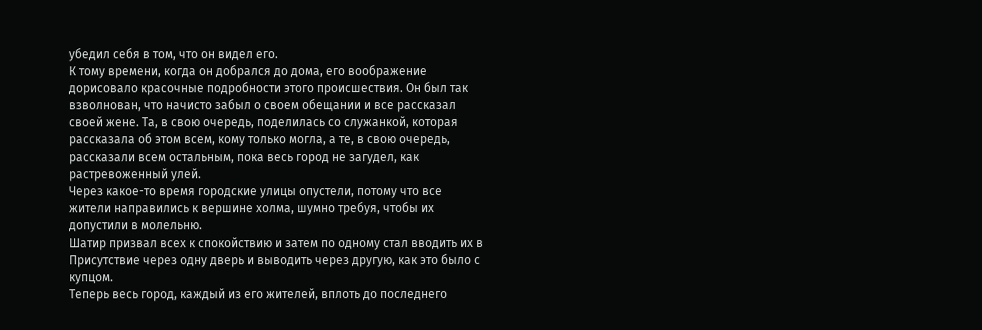убедил себя в том, что он видел его.
К тому времени, когда он добрался до дома, его воображение дорисовало красочные подробности этого происшествия. Он был так взволнован, что начисто забыл о своем обещании и все рассказал своей жене. Та, в свою очередь, поделилась со служанкой, которая рассказала об этом всем, кому только могла, а те, в свою очередь, рассказали всем остальным, пока весь город не загудел, как растревоженный улей.
Через какое-то время городские улицы опустели, потому что все жители направились к вершине холма, шумно требуя, чтобы их допустили в молельню.
Шатир призвал всех к спокойствию и затем по одному стал вводить их в Присутствие через одну дверь и выводить через другую, как это было с купцом.
Теперь весь город, каждый из его жителей, вплоть до последнего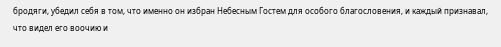бродяги, убедил себя в том, что именно он избран Небесным Гостем для особого благословения, и каждый признавал, что видел его воочию и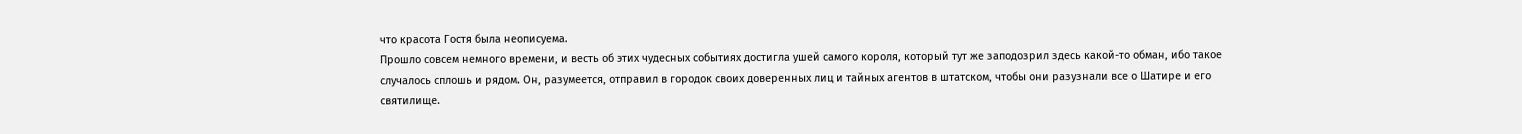что красота Гостя была неописуема.
Прошло совсем немного времени, и весть об этих чудесных событиях достигла ушей самого короля, который тут же заподозрил здесь какой-то обман, ибо такое случалось сплошь и рядом. Он, разумеется, отправил в городок своих доверенных лиц и тайных агентов в штатском, чтобы они разузнали все о Шатире и его святилище.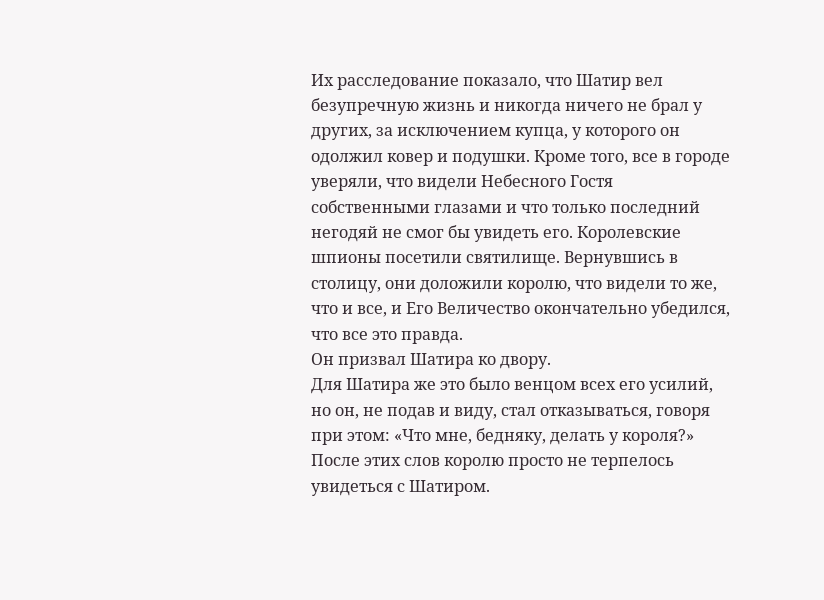Их расследование показало, что Шатир вел безупречную жизнь и никогда ничего не брал у других, за исключением купца, у которого он одолжил ковер и подушки. Кроме того, все в городе уверяли, что видели Небесного Гостя собственными глазами и что только последний негодяй не смог бы увидеть его. Королевские шпионы посетили святилище. Вернувшись в столицу, они доложили королю, что видели то же, что и все, и Его Величество окончательно убедился, что все это правда.
Он призвал Шатира ко двору.
Для Шатира же это было венцом всех его усилий, но он, не подав и виду, стал отказываться, говоря при этом: «Что мне, бедняку, делать у короля?» После этих слов королю просто не терпелось увидеться с Шатиром.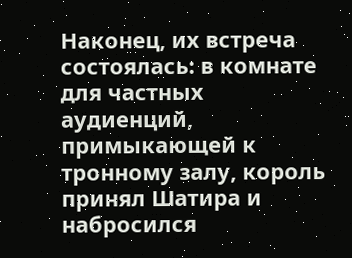Наконец, их встреча состоялась: в комнате для частных аудиенций, примыкающей к тронному залу, король принял Шатира и набросился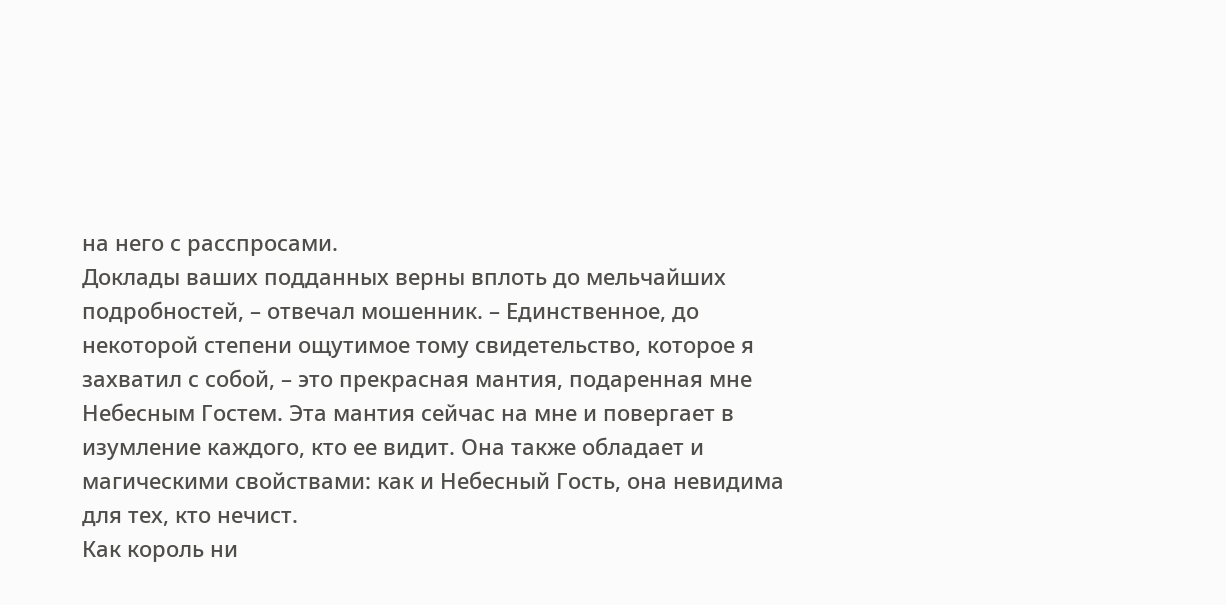на него с расспросами.
Доклады ваших подданных верны вплоть до мельчайших подробностей, – отвечал мошенник. – Единственное, до некоторой степени ощутимое тому свидетельство, которое я захватил с собой, – это прекрасная мантия, подаренная мне Небесным Гостем. Эта мантия сейчас на мне и повергает в изумление каждого, кто ее видит. Она также обладает и магическими свойствами: как и Небесный Гость, она невидима для тех, кто нечист.
Как король ни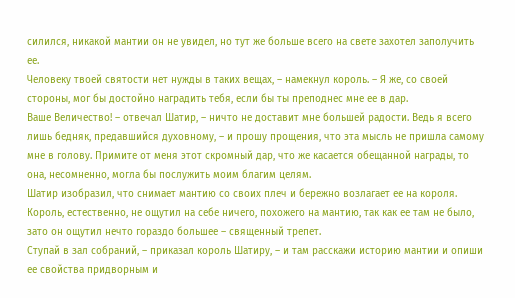силился, никакой мантии он не увидел, но тут же больше всего на свете захотел заполучить ее.
Человеку твоей святости нет нужды в таких вещах, – намекнул король. – Я же, со своей стороны, мог бы достойно наградить тебя, если бы ты преподнес мне ее в дар.
Ваше Величество! – отвечал Шатир, – ничто не доставит мне большей радости. Ведь я всего лишь бедняк, предавшийся духовному, – и прошу прощения, что эта мысль не пришла самому мне в голову. Примите от меня этот скромный дар, что же касается обещанной награды, то она, несомненно, могла бы послужить моим благим целям.
Шатир изобразил, что снимает мантию со своих плеч и бережно возлагает ее на короля. Король, естественно, не ощутил на себе ничего, похожего на мантию, так как ее там не было, зато он ощутил нечто гораздо большее – священный трепет.
Ступай в зал собраний, – приказал король Шатиру, – и там расскажи историю мантии и опиши ее свойства придворным и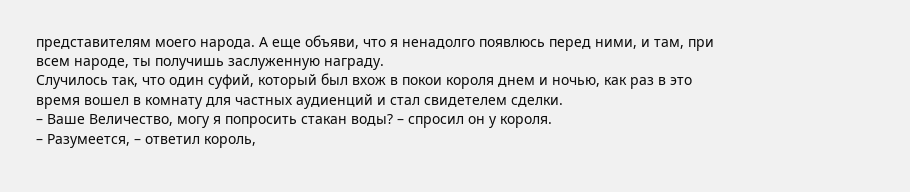представителям моего народа. А еще объяви, что я ненадолго появлюсь перед ними, и там, при всем народе, ты получишь заслуженную награду.
Случилось так, что один суфий, который был вхож в покои короля днем и ночью, как раз в это время вошел в комнату для частных аудиенций и стал свидетелем сделки.
– Ваше Величество, могу я попросить стакан воды? – спросил он у короля.
– Разумеется, – ответил король,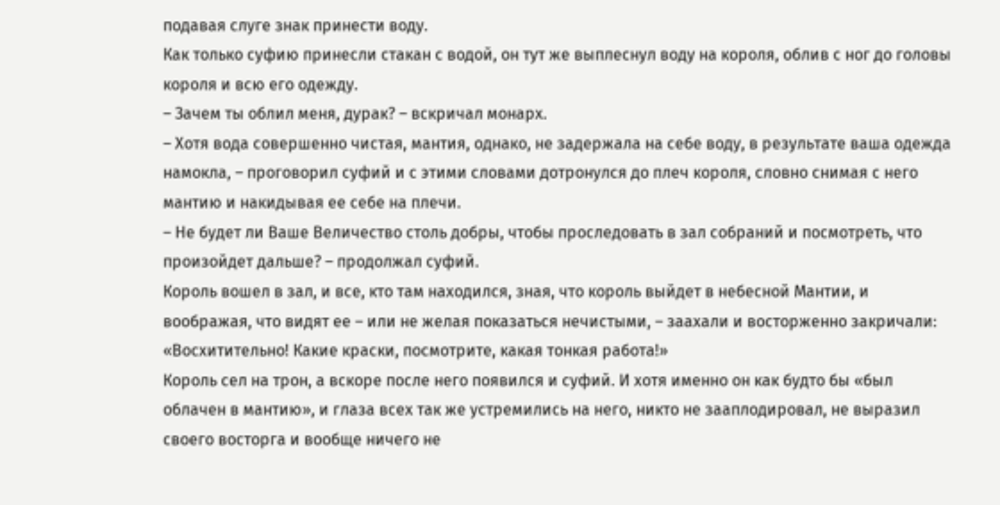подавая слуге знак принести воду.
Как только суфию принесли стакан с водой, он тут же выплеснул воду на короля, облив с ног до головы короля и всю его одежду.
– Зачем ты облил меня, дурак? – вскричал монарх.
– Хотя вода совершенно чистая, мантия, однако, не задержала на себе воду, в результате ваша одежда намокла, – проговорил суфий и с этими словами дотронулся до плеч короля, словно снимая с него мантию и накидывая ее себе на плечи.
– Не будет ли Ваше Величество столь добры, чтобы проследовать в зал собраний и посмотреть, что произойдет дальше? – продолжал суфий.
Король вошел в зал, и все, кто там находился, зная, что король выйдет в небесной Мантии, и воображая, что видят ее – или не желая показаться нечистыми, – заахали и восторженно закричали: «Восхитительно! Какие краски, посмотрите, какая тонкая работа!»
Король сел на трон, а вскоре после него появился и суфий. И хотя именно он как будто бы «был облачен в мантию», и глаза всех так же устремились на него, никто не зааплодировал, не выразил своего восторга и вообще ничего не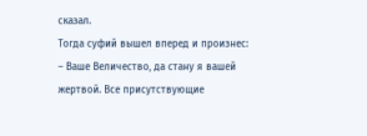сказал.
Тогда суфий вышел вперед и произнес:
– Ваше Величество, да стану я вашей жертвой. Все присутствующие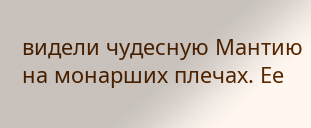видели чудесную Мантию на монарших плечах. Ее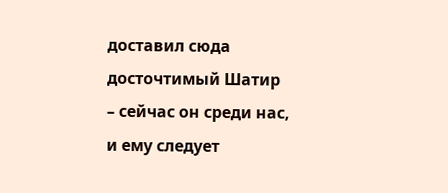доставил сюда досточтимый Шатир – сейчас он среди нас, и ему следует